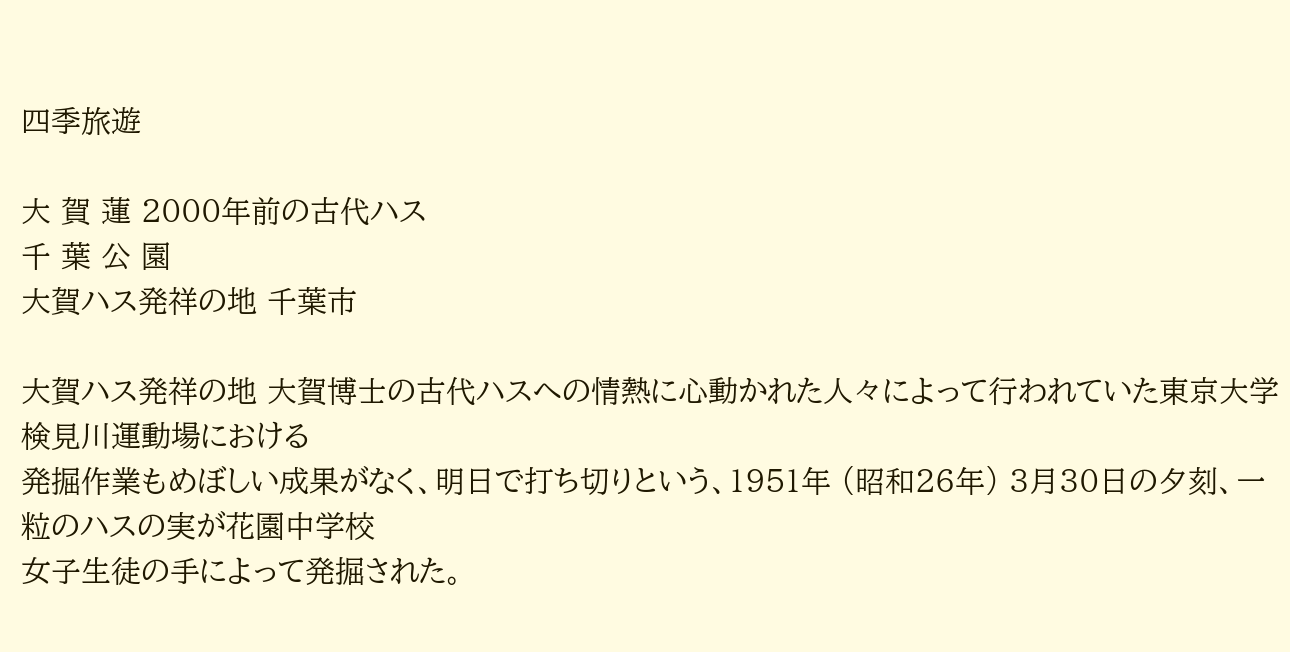四季旅遊

大 賀 蓮 2000年前の古代ハス
千 葉 公 園
大賀ハス発祥の地 千葉市

大賀ハス発祥の地 大賀博士の古代ハスへの情熱に心動かれた人々によって行われていた東京大学検見川運動場における
発掘作業もめぼしい成果がなく、明日で打ち切りという、1951年 (昭和26年) 3月30日の夕刻、一粒のハスの実が花園中学校
女子生徒の手によって発掘された。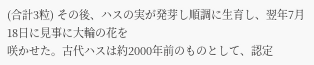(合計3粒) その後、ハスの実が発芽し順調に生育し、翌年7月18日に見事に大輪の花を
咲かせた。古代ハスは約2000年前のものとして、認定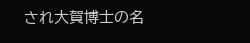され大賀博士の名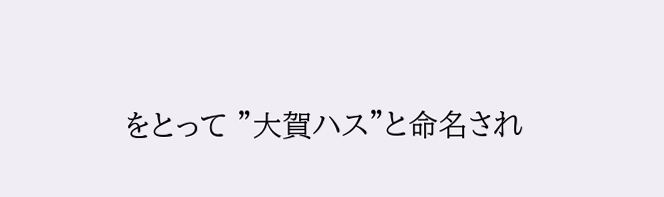をとって "大賀ハス"と命名され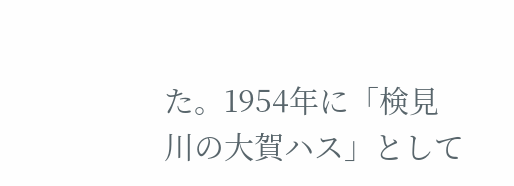た。1954年に「検見
川の大賀ハス」として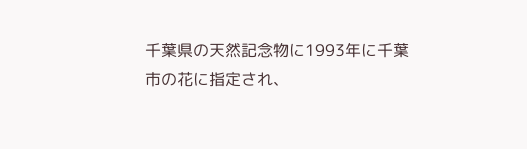千葉県の天然記念物に1993年に千葉市の花に指定され、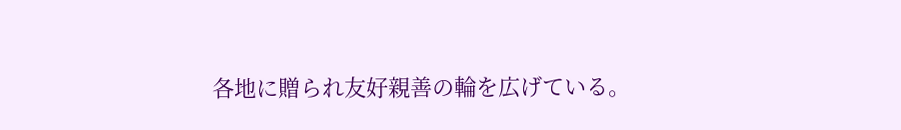各地に贈られ友好親善の輪を広げている。